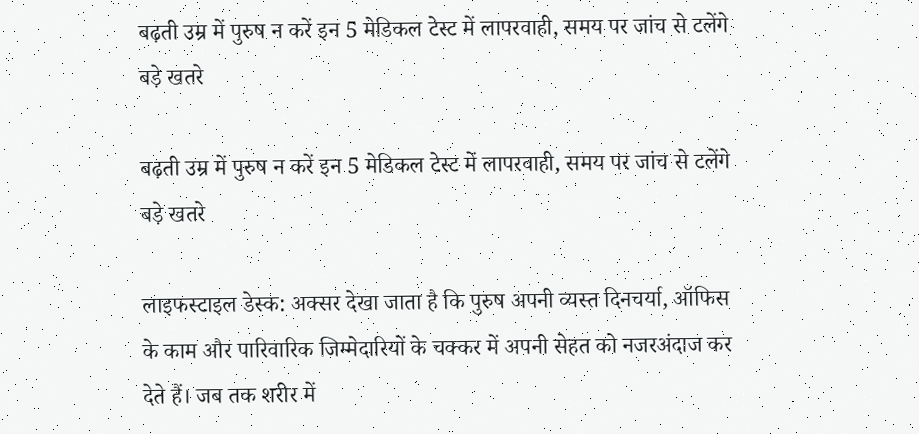बढ़ती उम्र में पुरुष न करें इन 5 मेडिकल टेस्ट में लापरवाही, समय पर जांच से टलेंगे बड़े खतरे

बढ़ती उम्र में पुरुष न करें इन 5 मेडिकल टेस्ट में लापरवाही, समय पर जांच से टलेंगे बड़े खतरे

लाइफस्टाइल डेस्क: अक्सर देखा जाता है कि पुरुष अपनी व्यस्त दिनचर्या, ऑफिस के काम और पारिवारिक जिम्मेदारियों के चक्कर में अपनी सेहत को नजरअंदाज कर देते हैं। जब तक शरीर में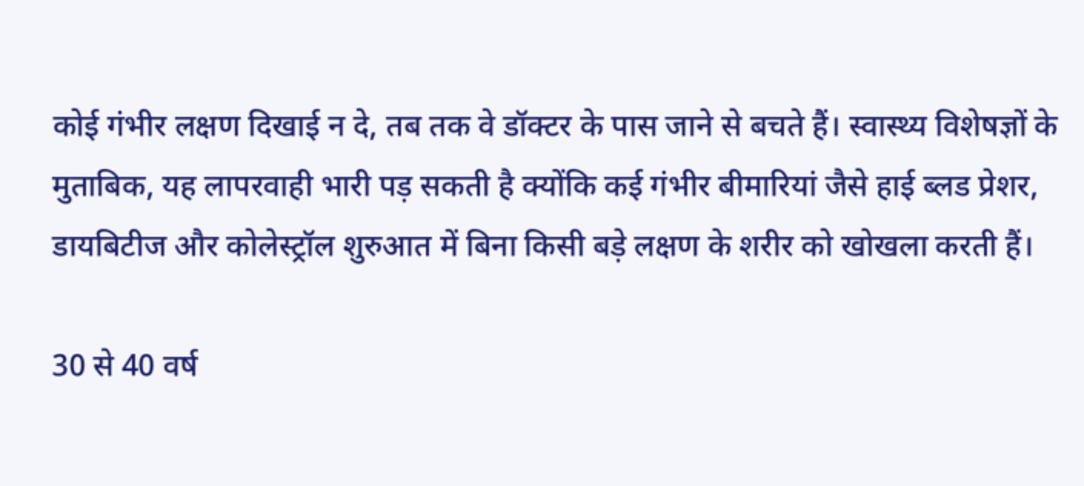कोई गंभीर लक्षण दिखाई न दे, तब तक वे डॉक्टर के पास जाने से बचते हैं। स्वास्थ्य विशेषज्ञों के मुताबिक, यह लापरवाही भारी पड़ सकती है क्योंकि कई गंभीर बीमारियां जैसे हाई ब्लड प्रेशर, डायबिटीज और कोलेस्ट्रॉल शुरुआत में बिना किसी बड़े लक्षण के शरीर को खोखला करती हैं।

30 से 40 वर्ष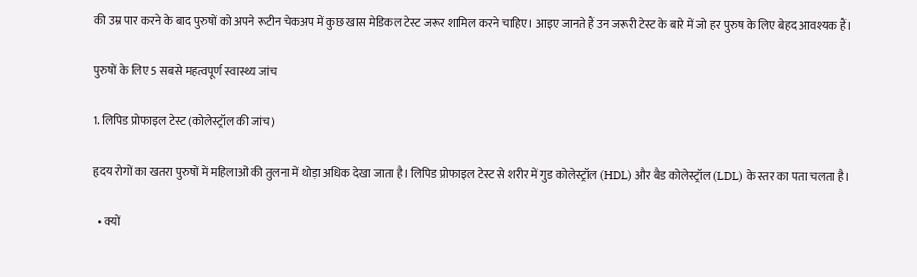की उम्र पार करने के बाद पुरुषों को अपने रूटीन चेकअप में कुछ खास मेडिकल टेस्ट जरूर शामिल करने चाहिए। आइए जानते हैं उन जरूरी टेस्ट के बारे में जो हर पुरुष के लिए बेहद आवश्यक हैं।

पुरुषों के लिए 5 सबसे महत्वपूर्ण स्वास्थ्य जांच

1. लिपिड प्रोफाइल टेस्ट (कोलेस्ट्रॉल की जांच)

हृदय रोगों का खतरा पुरुषों में महिलाओं की तुलना में थोड़ा अधिक देखा जाता है। लिपिड प्रोफाइल टेस्ट से शरीर में गुड कोलेस्ट्रॉल (HDL) और बैड कोलेस्ट्रॉल (LDL) के स्तर का पता चलता है।

  • क्यों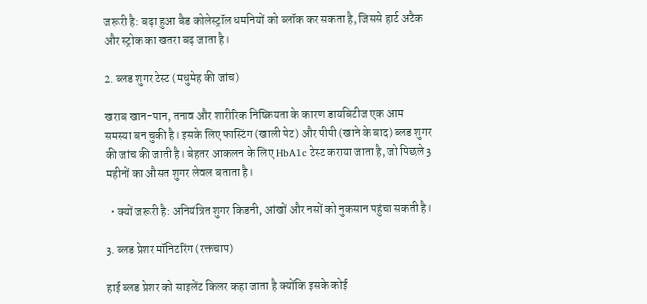जरूरी है: बढ़ा हुआ बैड कोलेस्ट्रॉल धमनियों को ब्लॉक कर सकता है, जिससे हार्ट अटैक और स्ट्रोक का खतरा बढ़ जाता है।

2. ब्लड शुगर टेस्ट (मधुमेह की जांच)

खराब खान-पान, तनाव और शारीरिक निष्क्रियता के कारण डायबिटीज एक आम समस्या बन चुकी है। इसके लिए फास्टिंग (खाली पेट) और पीपी (खाने के बाद) ब्लड शुगर की जांच की जाती है। बेहतर आकलन के लिए HbA1c टेस्ट कराया जाता है, जो पिछले 3 महीनों का औसत शुगर लेवल बताता है।

  • क्यों जरूरी है: अनियंत्रित शुगर किडनी, आंखों और नसों को नुकसान पहुंचा सकती है।

3. ब्लड प्रेशर मॉनिटरिंग (रक्तचाप)

हाई ब्लड प्रेशर को साइलेंट किलर कहा जाता है क्योंकि इसके कोई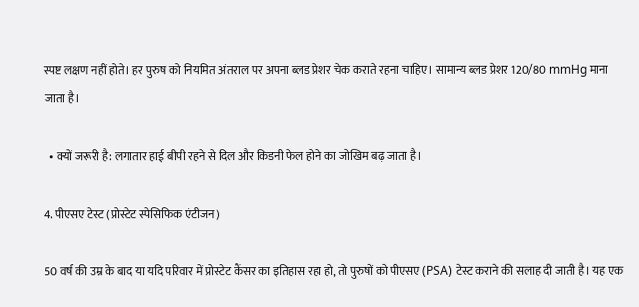स्पष्ट लक्षण नहीं होते। हर पुरुष को नियमित अंतराल पर अपना ब्लड प्रेशर चेक कराते रहना चाहिए। सामान्य ब्लड प्रेशर 120/80 mmHg माना जाता है।

  • क्यों जरूरी है: लगातार हाई बीपी रहने से दिल और किडनी फेल होने का जोखिम बढ़ जाता है।

4. पीएसए टेस्ट (प्रोस्टेट स्पेसिफिक एंटीजन)

50 वर्ष की उम्र के बाद या यदि परिवार में प्रोस्टेट कैंसर का इतिहास रहा हो, तो पुरुषों को पीएसए (PSA) टेस्ट कराने की सलाह दी जाती है। यह एक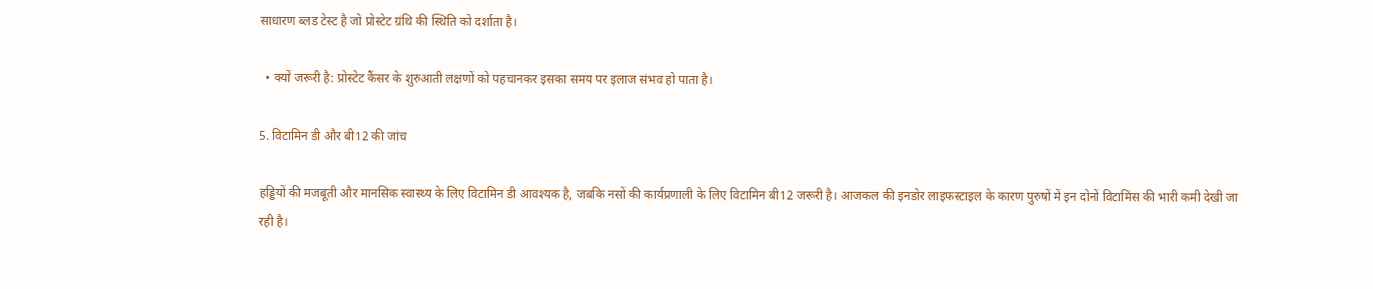साधारण ब्लड टेस्ट है जो प्रोस्टेट ग्रंथि की स्थिति को दर्शाता है।

  • क्यों जरूरी है: प्रोस्टेट कैंसर के शुरुआती लक्षणों को पहचानकर इसका समय पर इलाज संभव हो पाता है।

5. विटामिन डी और बी12 की जांच

हड्डियों की मजबूती और मानसिक स्वास्थ्य के लिए विटामिन डी आवश्यक है, जबकि नसों की कार्यप्रणाली के लिए विटामिन बी12 जरूरी है। आजकल की इनडोर लाइफस्टाइल के कारण पुरुषों में इन दोनों विटामिंस की भारी कमी देखी जा रही है।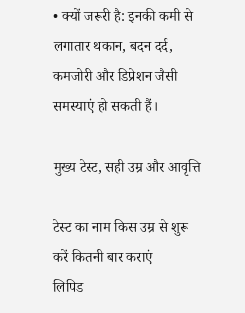• क्यों जरूरी है: इनकी कमी से लगातार थकान, बदन दर्द, कमजोरी और डिप्रेशन जैसी समस्याएं हो सकती हैं।

मुख्य टेस्ट, सही उम्र और आवृत्ति

टेस्ट का नाम किस उम्र से शुरू करें कितनी बार कराएं
लिपिड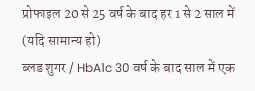प्रोफाइल 20 से 25 वर्ष के बाद हर 1 से 2 साल में (यदि सामान्य हो)
ब्लड शुगर / HbA1c 30 वर्ष के बाद साल में एक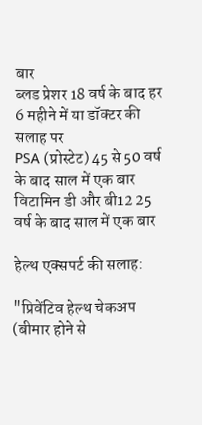बार
ब्लड प्रेशर 18 वर्ष के बाद हर 6 महीने में या डॉक्टर की सलाह पर
PSA (प्रोस्टेट) 45 से 50 वर्ष के बाद साल में एक बार
विटामिन डी और बी12 25 वर्ष के बाद साल में एक बार

हेल्थ एक्सपर्ट की सलाह:

"प्रिवेंटिव हेल्थ चेकअप (बीमार होने से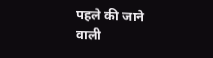पहले की जाने वाली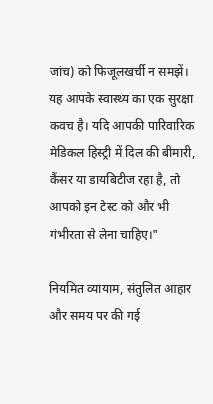जांच) को फिजूलखर्ची न समझें। यह आपके स्वास्थ्य का एक सुरक्षा कवच है। यदि आपकी पारिवारिक मेडिकल हिस्ट्री में दिल की बीमारी, कैंसर या डायबिटीज रहा है, तो आपको इन टेस्ट को और भी गंभीरता से लेना चाहिए।"

नियमित व्यायाम, संतुलित आहार और समय पर की गई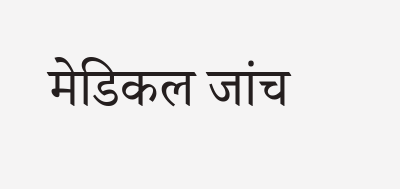मेडिकल जांच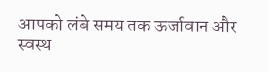आपको लंबे समय तक ऊर्जावान और स्वस्थ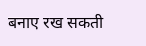बनाए रख सकती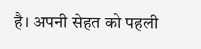है। अपनी सेहत को पहली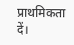प्राथमिकता दें।